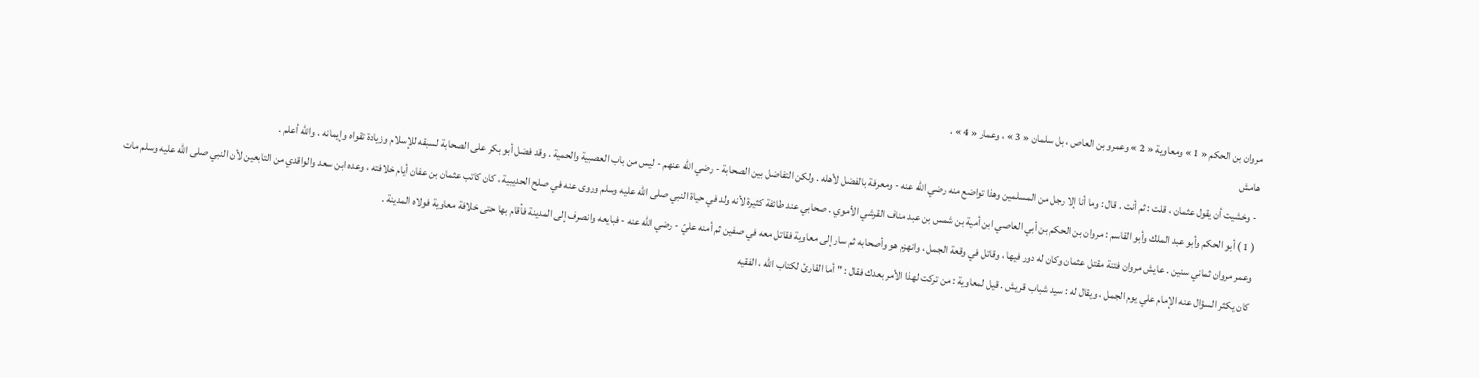مروان بن الحكم « 1 » ومعاوية « 2 » وعمرو بن العاص ، بل سلمان « 3 » ، وعمار « 4 » ،
هامش
- وخشيت أن يقول عثمان ، قلت : ثم أنت . قال : وما أنا إلا رجل من المسلمين وهذا تواضع منه رضي الله عنه - ومعرفة بالفضل لأهله . ولكن التفاضل بين الصحابة - رضي الله عنهم - ليس من باب العصبية والحمية . وقد فضل أبو بكر على الصحابة لسبقه للإسلام وزيادة تقواه وإيمانه . والله أعلم .
( 1 ) أبو الحكم وأبو عبد الملك وأبو القاسم : مروان بن الحكم بن أبي العاصي ابن أمية بن شمس بن عبد مناف القرشي الأموي . صحابي عند طائفة كثيرة لأنه ولد في حياة النبي صلى اللّه عليه وسلم وروى عنه في صلح الحديبية ، كان كاتب عثمان بن عفان أيام خلافته ، وعده ابن سعد والواقدي من التابعين لأن النبي صلى اللّه عليه وسلم مات وعمر مروان ثماني سنين . عايش مروان فتنة مقتل عثمان وكان له دور فيها ، وقاتل في وقعة الجمل ، وانهزم هو وأصحابه ثم سار إلى معاوية فقاتل معه في صفين ثم أمنه عليّ - رضي الله عنه - فبايعه وانصرف إلى المدينة فأقام بها حتى خلافة معاوية فولاه المدينة .
كان يكثر السؤال عنه الإمام علي يوم الجمل ، ويقال له : سيد شباب قريش . قيل لمعاوية : من تركت لهذا الأمر بعدك فقال : " أما القارئ لكتاب الله ، الفقيه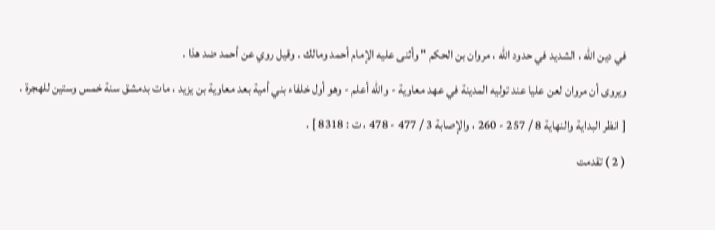في دين الله ، الشديد في حدود الله ، مروان بن الحكم " وأثنى عليه الإمام أحمد ومالك . وقيل روي عن أحمد ضد هذا .
ويروى أن مروان لعن عليا عند توليه المدينة في عهد معاوية - والله أعلم - وهو أول خلفاء بني أمية بعد معاوية بن يزيد ، مات بدمشق سنة خمس وستين للهجرة .
[ انظر البداية والنهاية 8 / 257 - 260 ، والإصابة 3 / 477 - 478 ، ت : 8318 ] .
( 2 ) تقدمت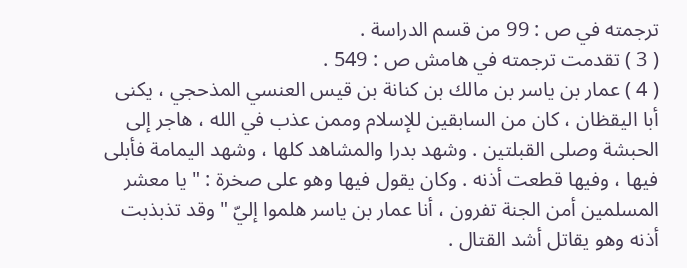ترجمته في ص : 99 من قسم الدراسة .
( 3 ) تقدمت ترجمته في هامش ص : 549 .
( 4 ) عمار بن ياسر بن مالك بن كنانة بن قيس العنسي المذحجي ، يكنى أبا اليقظان ، كان من السابقين للإسلام وممن عذب في الله ، هاجر إلى الحبشة وصلى القبلتين . وشهد بدرا والمشاهد كلها ، وشهد اليمامة فأبلى فيها ، وفيها قطعت أذنه . وكان يقول فيها وهو على صخرة : " يا معشر المسلمين أمن الجنة تفرون ، أنا عمار بن ياسر هلموا إليّ " وقد تذبذبت أذنه وهو يقاتل أشد القتال .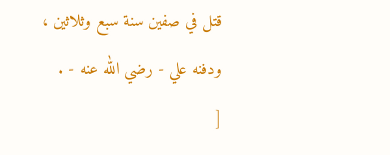قتل في صفين سنة سبع وثلاثين ، ودفنه علي - رضي الله عنه - .
[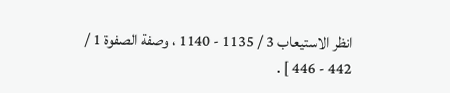انظر الاستيعاب 3 / 1135 - 1140 ، وصفة الصفوة 1 / 442 - 446 ] .